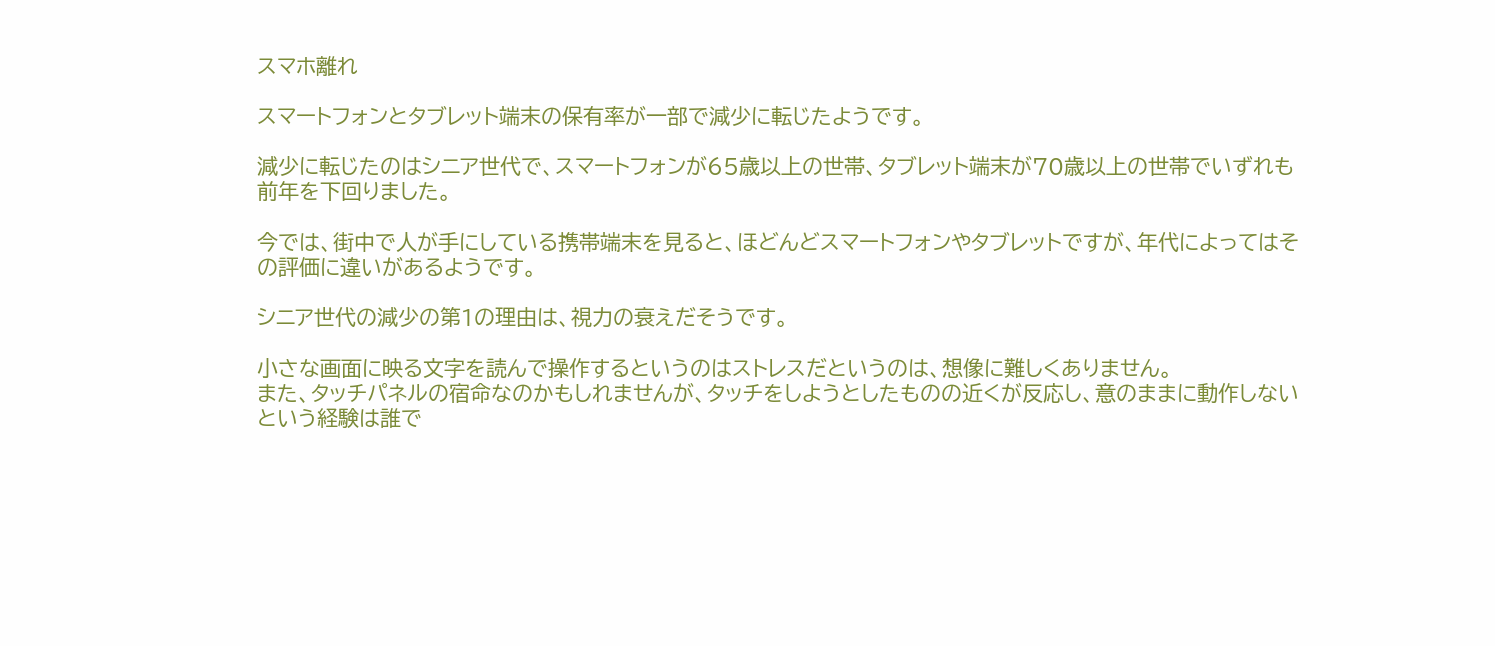スマホ離れ

スマートフォンとタブレット端末の保有率が一部で減少に転じたようです。

減少に転じたのはシニア世代で、スマートフォンが65歳以上の世帯、タブレット端末が70歳以上の世帯でいずれも前年を下回りました。

今では、街中で人が手にしている携帯端末を見ると、ほどんどスマートフォンやタブレットですが、年代によってはその評価に違いがあるようです。

シニア世代の減少の第1の理由は、視力の衰えだそうです。

小さな画面に映る文字を読んで操作するというのはストレスだというのは、想像に難しくありません。
また、タッチパネルの宿命なのかもしれませんが、タッチをしようとしたものの近くが反応し、意のままに動作しないという経験は誰で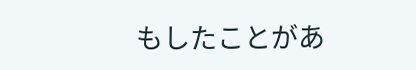もしたことがあ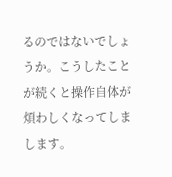るのではないでしょうか。こうしたことが続くと操作自体が煩わしくなってしまします。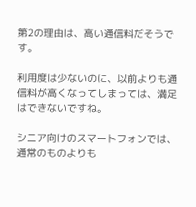第2の理由は、高い通信料だそうです。

利用度は少ないのに、以前よりも通信料が高くなってしまっては、満足はできないですね。

シニア向けのスマートフォンでは、通常のものよりも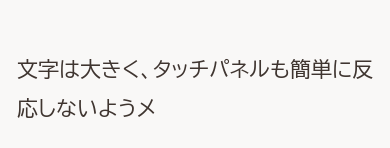文字は大きく、タッチパネルも簡単に反応しないようメ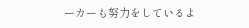ーカーも努力をしているよ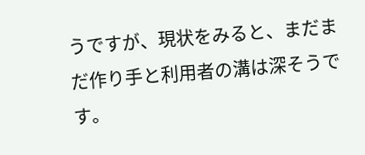うですが、現状をみると、まだまだ作り手と利用者の溝は深そうです。